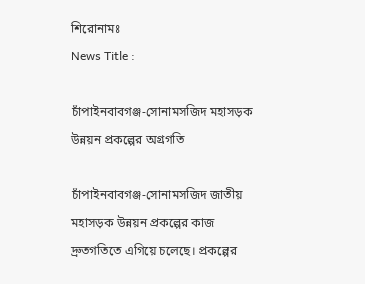শিরোনামঃ
News Title :

চাঁপাইনবাবগঞ্জ-সোনামসজিদ মহাসড়ক উন্নয়ন প্রকল্পের অগ্রগতি

চাঁপাইনবাবগঞ্জ-সোনামসজিদ জাতীয় মহাসড়ক উন্নয়ন প্রকল্পের কাজ দ্রুতগতিতে এগিয়ে চলেছে। প্রকল্পের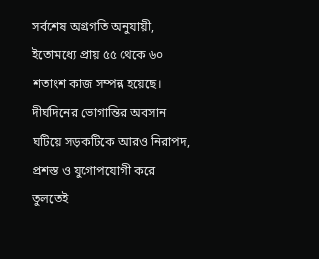সর্বশেষ অগ্রগতি অনুযায়ী, ইতোমধ্যে প্রায় ৫৫ থেকে ৬০ শতাংশ কাজ সম্পন্ন হয়েছে। দীর্ঘদিনের ভোগান্তির অবসান ঘটিয়ে সড়কটিকে আরও নিরাপদ, প্রশস্ত ও যুগোপযোগী করে তুলতেই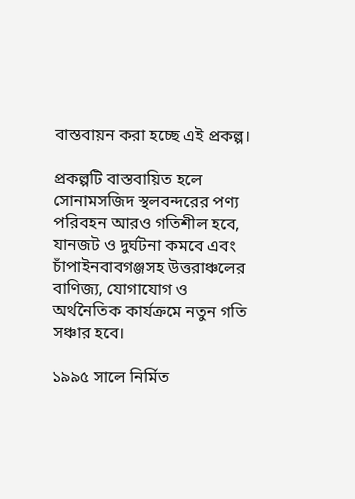বাস্তবায়ন করা হচ্ছে এই প্রকল্প।

প্রকল্পটি বাস্তবায়িত হলে সোনামসজিদ স্থলবন্দরের পণ্য পরিবহন আরও গতিশীল হবে, যানজট ও দুর্ঘটনা কমবে এবং চাঁপাইনবাবগঞ্জসহ উত্তরাঞ্চলের বাণিজ্য, যোগাযোগ ও অর্থনৈতিক কার্যক্রমে নতুন গতি সঞ্চার হবে।

১৯৯৫ সালে নির্মিত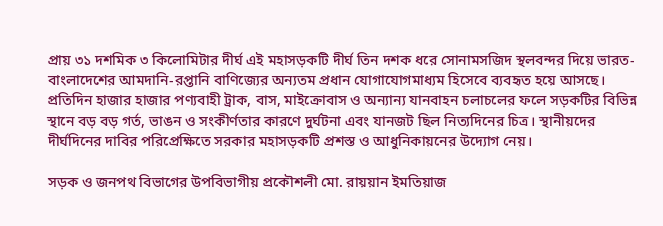প্রায় ৩১ দশমিক ৩ কিলোমিটার দীর্ঘ এই মহাসড়কটি দীর্ঘ তিন দশক ধরে সোনামসজিদ স্থলবন্দর দিয়ে ভারত-বাংলাদেশের আমদানি-রপ্তানি বাণিজ্যের অন্যতম প্রধান যোগাযোগমাধ্যম হিসেবে ব্যবহৃত হয়ে আসছে। প্রতিদিন হাজার হাজার পণ্যবাহী ট্রাক, বাস, মাইক্রোবাস ও অন্যান্য যানবাহন চলাচলের ফলে সড়কটির বিভিন্ন স্থানে বড় বড় গর্ত, ভাঙন ও সংকীর্ণতার কারণে দুর্ঘটনা এবং যানজট ছিল নিত্যদিনের চিত্র। স্থানীয়দের দীর্ঘদিনের দাবির পরিপ্রেক্ষিতে সরকার মহাসড়কটি প্রশস্ত ও আধুনিকায়নের উদ্যোগ নেয়।

সড়ক ও জনপথ বিভাগের উপবিভাগীয় প্রকৌশলী মো. রায়য়ান ইমতিয়াজ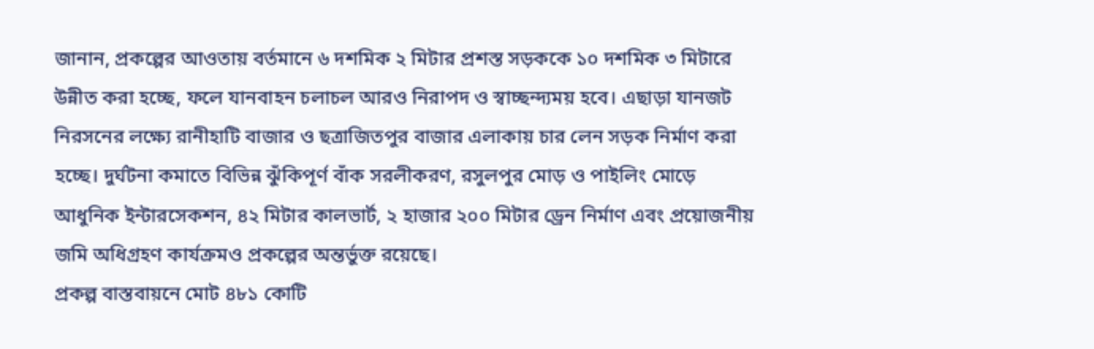জানান, প্রকল্পের আওতায় বর্তমানে ৬ দশমিক ২ মিটার প্রশস্ত সড়ককে ১০ দশমিক ৩ মিটারে উন্নীত করা হচ্ছে, ফলে যানবাহন চলাচল আরও নিরাপদ ও স্বাচ্ছন্দ্যময় হবে। এছাড়া যানজট নিরসনের লক্ষ্যে রানীহাটি বাজার ও ছত্রাজিতপুর বাজার এলাকায় চার লেন সড়ক নির্মাণ করা হচ্ছে। দুর্ঘটনা কমাতে বিভিন্ন ঝুঁকিপূর্ণ বাঁক সরলীকরণ, রসুলপুর মোড় ও পাইলিং মোড়ে আধুনিক ইন্টারসেকশন, ৪২ মিটার কালভার্ট, ২ হাজার ২০০ মিটার ড্রেন নির্মাণ এবং প্রয়োজনীয় জমি অধিগ্রহণ কার্যক্রমও প্রকল্পের অন্তর্ভুক্ত রয়েছে।
প্রকল্প বাস্তবায়নে মোট ৪৮১ কোটি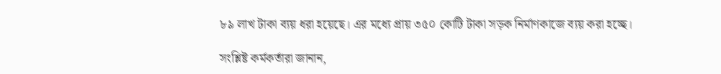৮৯ লাখ টাকা ব্যয় ধরা হয়েছে। এর মধ্যে প্রায় ৩৫০ কোটি টাকা সড়ক নির্মাণকাজে ব্যয় করা হচ্ছে।

সংশ্লিষ্ট কর্মকর্তারা জানান,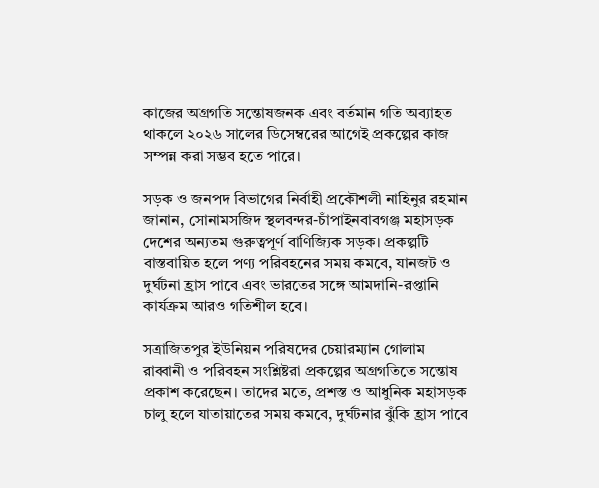কাজের অগ্রগতি সন্তোষজনক এবং বর্তমান গতি অব্যাহত থাকলে ২০২৬ সালের ডিসেম্বরের আগেই প্রকল্পের কাজ সম্পন্ন করা সম্ভব হতে পারে।

সড়ক ও জনপদ বিভাগের নির্বাহী প্রকৌশলী নাহিনুর রহমান জানান, সোনামসজিদ স্থলবন্দর-চাঁপাইনবাবগঞ্জ মহাসড়ক দেশের অন্যতম গুরুত্বপূর্ণ বাণিজ্যিক সড়ক। প্রকল্পটি বাস্তবায়িত হলে পণ্য পরিবহনের সময় কমবে, যানজট ও দুর্ঘটনা হ্রাস পাবে এবং ভারতের সঙ্গে আমদানি-রপ্তানি কার্যক্রম আরও গতিশীল হবে।

সত্রাজিতপুর ইউনিয়ন পরিষদের চেয়ারম্যান গোলাম রাব্বানী ও পরিবহন সংশ্লিষ্টরা প্রকল্পের অগ্রগতিতে সন্তোষ প্রকাশ করেছেন। তাদের মতে, প্রশস্ত ও আধুনিক মহাসড়ক চালু হলে যাতায়াতের সময় কমবে, দুর্ঘটনার ঝুঁকি হ্রাস পাবে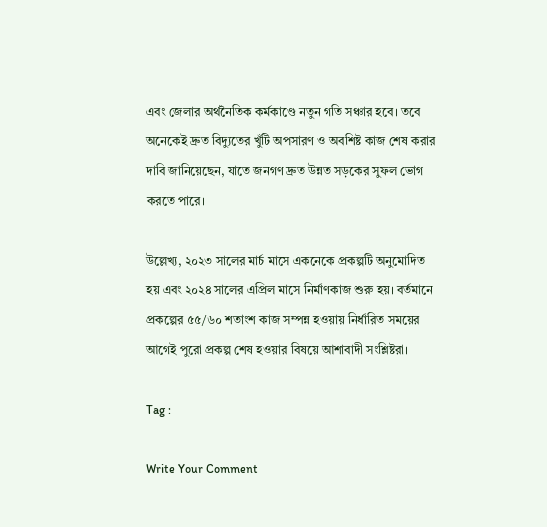এবং জেলার অর্থনৈতিক কর্মকাণ্ডে নতুন গতি সঞ্চার হবে। তবে অনেকেই দ্রুত বিদ্যুতের খুঁটি অপসারণ ও অবশিষ্ট কাজ শেষ করার দাবি জানিয়েছেন, যাতে জনগণ দ্রুত উন্নত সড়কের সুফল ভোগ করতে পারে।

উল্লেখ্য, ২০২৩ সালের মার্চ মাসে একনেকে প্রকল্পটি অনুমোদিত হয় এবং ২০২৪ সালের এপ্রিল মাসে নির্মাণকাজ শুরু হয়। বর্তমানে প্রকল্পের ৫৫/৬০ শতাংশ কাজ সম্পন্ন হওয়ায় নির্ধারিত সময়ের আগেই পুরো প্রকল্প শেষ হওয়ার বিষয়ে আশাবাদী সংশ্লিষ্টরা।

Tag :

Write Your Comment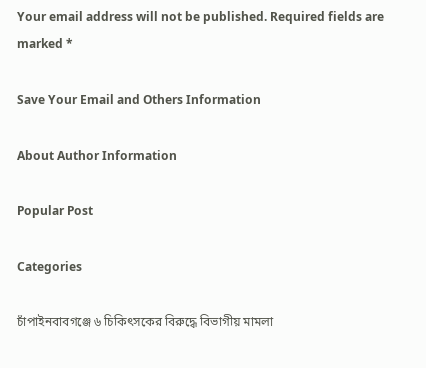Your email address will not be published. Required fields are marked *

Save Your Email and Others Information

About Author Information

Popular Post

Categories

চাঁপাইনবাবগঞ্জে ৬ চিকিৎসকের বিরুদ্ধে বিভাগীয় মামলা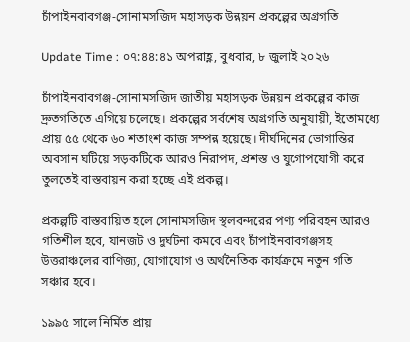চাঁপাইনবাবগঞ্জ-সোনামসজিদ মহাসড়ক উন্নয়ন প্রকল্পের অগ্রগতি

Update Time : ০৭:৪৪:৪১ অপরাহ্ণ, বুধবার, ৮ জুলাই ২০২৬

চাঁপাইনবাবগঞ্জ-সোনামসজিদ জাতীয় মহাসড়ক উন্নয়ন প্রকল্পের কাজ দ্রুতগতিতে এগিয়ে চলেছে। প্রকল্পের সর্বশেষ অগ্রগতি অনুযায়ী, ইতোমধ্যে প্রায় ৫৫ থেকে ৬০ শতাংশ কাজ সম্পন্ন হয়েছে। দীর্ঘদিনের ভোগান্তির অবসান ঘটিয়ে সড়কটিকে আরও নিরাপদ, প্রশস্ত ও যুগোপযোগী করে তুলতেই বাস্তবায়ন করা হচ্ছে এই প্রকল্প।

প্রকল্পটি বাস্তবায়িত হলে সোনামসজিদ স্থলবন্দরের পণ্য পরিবহন আরও গতিশীল হবে, যানজট ও দুর্ঘটনা কমবে এবং চাঁপাইনবাবগঞ্জসহ উত্তরাঞ্চলের বাণিজ্য, যোগাযোগ ও অর্থনৈতিক কার্যক্রমে নতুন গতি সঞ্চার হবে।

১৯৯৫ সালে নির্মিত প্রায়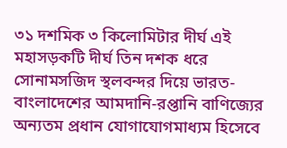৩১ দশমিক ৩ কিলোমিটার দীর্ঘ এই মহাসড়কটি দীর্ঘ তিন দশক ধরে সোনামসজিদ স্থলবন্দর দিয়ে ভারত-বাংলাদেশের আমদানি-রপ্তানি বাণিজ্যের অন্যতম প্রধান যোগাযোগমাধ্যম হিসেবে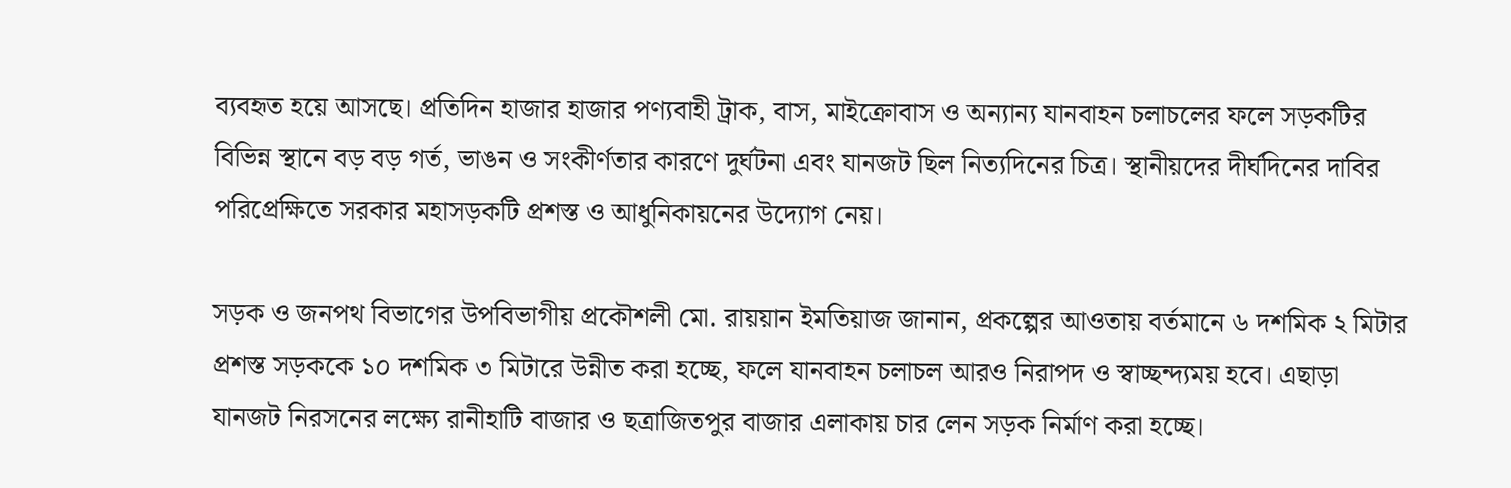ব্যবহৃত হয়ে আসছে। প্রতিদিন হাজার হাজার পণ্যবাহী ট্রাক, বাস, মাইক্রোবাস ও অন্যান্য যানবাহন চলাচলের ফলে সড়কটির বিভিন্ন স্থানে বড় বড় গর্ত, ভাঙন ও সংকীর্ণতার কারণে দুর্ঘটনা এবং যানজট ছিল নিত্যদিনের চিত্র। স্থানীয়দের দীর্ঘদিনের দাবির পরিপ্রেক্ষিতে সরকার মহাসড়কটি প্রশস্ত ও আধুনিকায়নের উদ্যোগ নেয়।

সড়ক ও জনপথ বিভাগের উপবিভাগীয় প্রকৌশলী মো. রায়য়ান ইমতিয়াজ জানান, প্রকল্পের আওতায় বর্তমানে ৬ দশমিক ২ মিটার প্রশস্ত সড়ককে ১০ দশমিক ৩ মিটারে উন্নীত করা হচ্ছে, ফলে যানবাহন চলাচল আরও নিরাপদ ও স্বাচ্ছন্দ্যময় হবে। এছাড়া যানজট নিরসনের লক্ষ্যে রানীহাটি বাজার ও ছত্রাজিতপুর বাজার এলাকায় চার লেন সড়ক নির্মাণ করা হচ্ছে।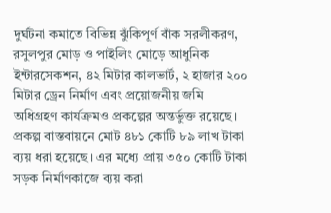দুর্ঘটনা কমাতে বিভিন্ন ঝুঁকিপূর্ণ বাঁক সরলীকরণ, রসুলপুর মোড় ও পাইলিং মোড়ে আধুনিক ইন্টারসেকশন, ৪২ মিটার কালভার্ট, ২ হাজার ২০০ মিটার ড্রেন নির্মাণ এবং প্রয়োজনীয় জমি অধিগ্রহণ কার্যক্রমও প্রকল্পের অন্তর্ভুক্ত রয়েছে।
প্রকল্প বাস্তবায়নে মোট ৪৮১ কোটি ৮৯ লাখ টাকা ব্যয় ধরা হয়েছে। এর মধ্যে প্রায় ৩৫০ কোটি টাকা সড়ক নির্মাণকাজে ব্যয় করা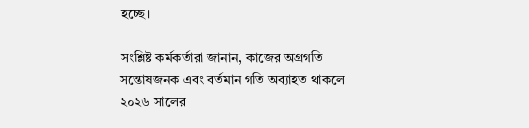হচ্ছে।

সংশ্লিষ্ট কর্মকর্তারা জানান, কাজের অগ্রগতি সন্তোষজনক এবং বর্তমান গতি অব্যাহত থাকলে ২০২৬ সালের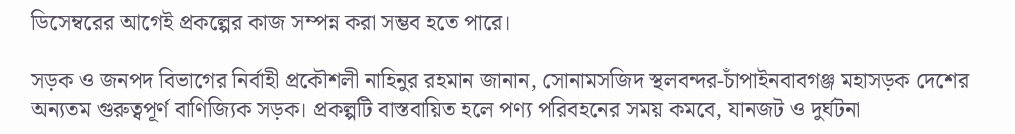ডিসেম্বরের আগেই প্রকল্পের কাজ সম্পন্ন করা সম্ভব হতে পারে।

সড়ক ও জনপদ বিভাগের নির্বাহী প্রকৌশলী নাহিনুর রহমান জানান, সোনামসজিদ স্থলবন্দর-চাঁপাইনবাবগঞ্জ মহাসড়ক দেশের অন্যতম গুরুত্বপূর্ণ বাণিজ্যিক সড়ক। প্রকল্পটি বাস্তবায়িত হলে পণ্য পরিবহনের সময় কমবে, যানজট ও দুর্ঘটনা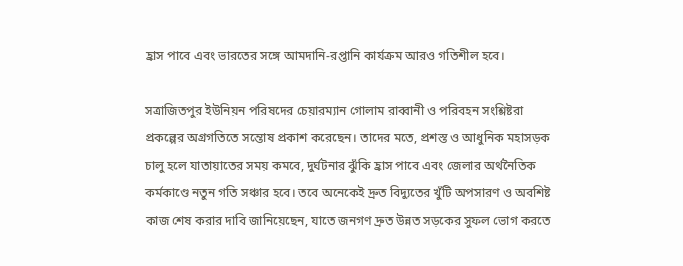হ্রাস পাবে এবং ভারতের সঙ্গে আমদানি-রপ্তানি কার্যক্রম আরও গতিশীল হবে।

সত্রাজিতপুর ইউনিয়ন পরিষদের চেয়ারম্যান গোলাম রাব্বানী ও পরিবহন সংশ্লিষ্টরা প্রকল্পের অগ্রগতিতে সন্তোষ প্রকাশ করেছেন। তাদের মতে, প্রশস্ত ও আধুনিক মহাসড়ক চালু হলে যাতায়াতের সময় কমবে, দুর্ঘটনার ঝুঁকি হ্রাস পাবে এবং জেলার অর্থনৈতিক কর্মকাণ্ডে নতুন গতি সঞ্চার হবে। তবে অনেকেই দ্রুত বিদ্যুতের খুঁটি অপসারণ ও অবশিষ্ট কাজ শেষ করার দাবি জানিয়েছেন, যাতে জনগণ দ্রুত উন্নত সড়কের সুফল ভোগ করতে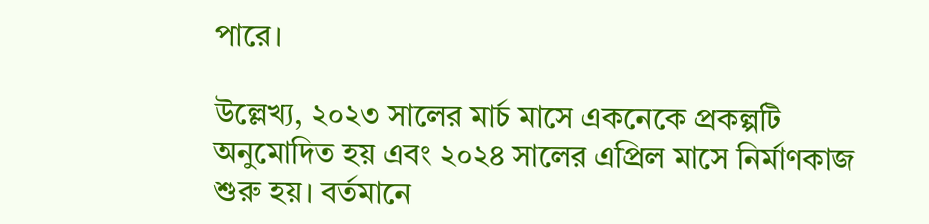পারে।

উল্লেখ্য, ২০২৩ সালের মার্চ মাসে একনেকে প্রকল্পটি অনুমোদিত হয় এবং ২০২৪ সালের এপ্রিল মাসে নির্মাণকাজ শুরু হয়। বর্তমানে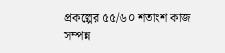প্রকল্পের ৫৫/৬০ শতাংশ কাজ সম্পন্ন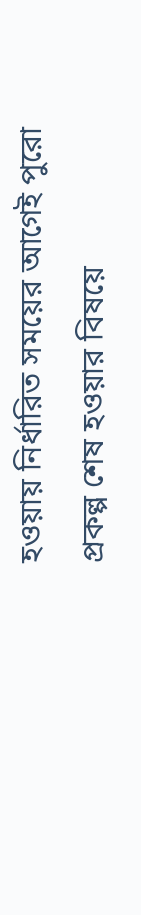হওয়ায় নির্ধারিত সময়ের আগেই পুরো প্রকল্প শেষ হওয়ার বিষয়ে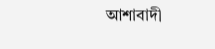আশাবাদী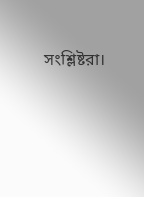সংশ্লিষ্টরা।